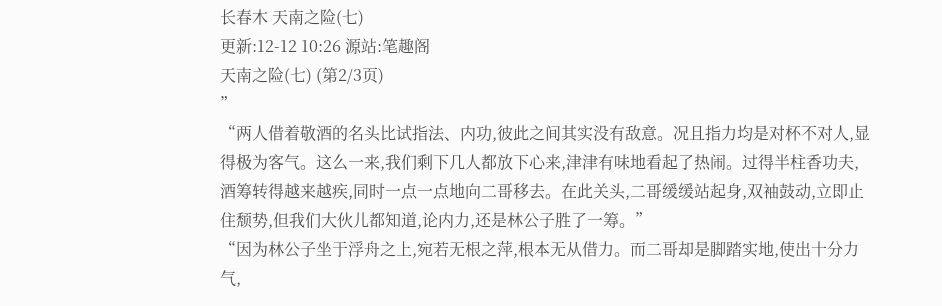长春木 天南之险(七)
更新:12-12 10:26 源站:笔趣阁
天南之险(七) (第2/3页)
”
“两人借着敬酒的名头比试指法、内功,彼此之间其实没有敌意。况且指力均是对杯不对人,显得极为客气。这么一来,我们剩下几人都放下心来,津津有味地看起了热闹。过得半柱香功夫,酒筹转得越来越疾,同时一点一点地向二哥移去。在此关头,二哥缓缓站起身,双袖鼓动,立即止住颓势,但我们大伙儿都知道,论内力,还是林公子胜了一筹。”
“因为林公子坐于浮舟之上,宛若无根之萍,根本无从借力。而二哥却是脚踏实地,使出十分力气,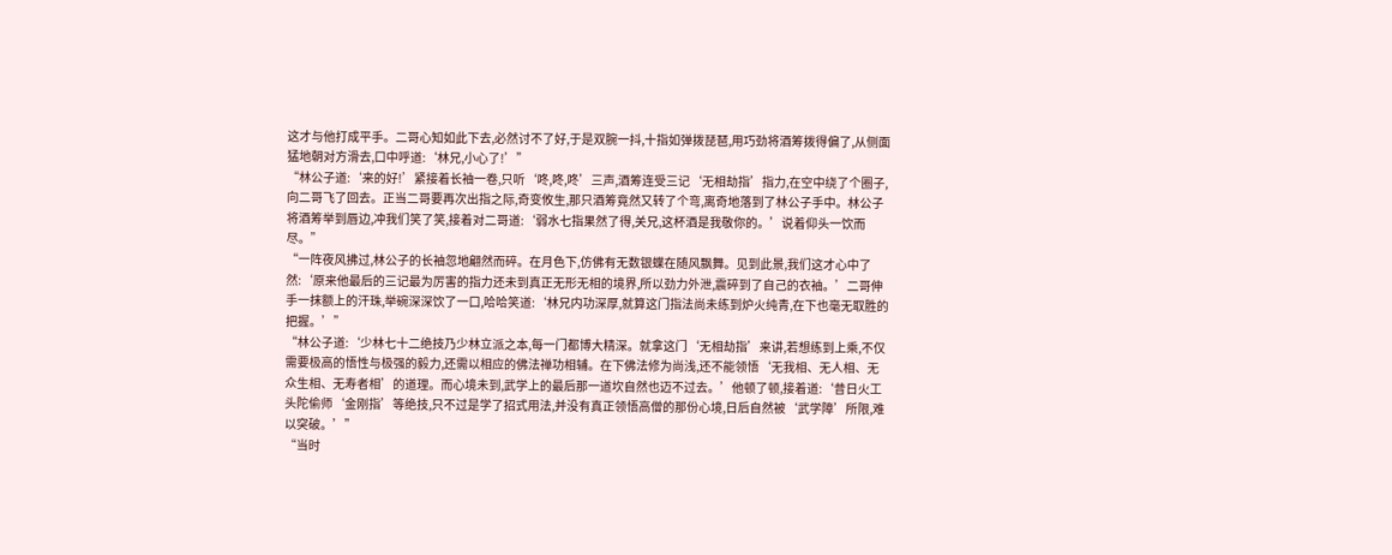这才与他打成平手。二哥心知如此下去,必然讨不了好,于是双腕一抖,十指如弹拨琵琶,用巧劲将酒筹拨得偏了,从侧面猛地朝对方滑去,口中呼道:‘林兄,小心了!’”
“林公子道:‘来的好!’紧接着长袖一卷,只听‘咚,咚,咚’三声,酒筹连受三记‘无相劫指’指力,在空中绕了个圈子,向二哥飞了回去。正当二哥要再次出指之际,奇变攸生,那只酒筹竟然又转了个弯,离奇地落到了林公子手中。林公子将酒筹举到唇边,冲我们笑了笑,接着对二哥道:‘弱水七指果然了得,关兄,这杯酒是我敬你的。’说着仰头一饮而尽。”
“一阵夜风拂过,林公子的长袖忽地翩然而碎。在月色下,仿佛有无数银蝶在随风飘舞。见到此景,我们这才心中了然:‘原来他最后的三记最为厉害的指力还未到真正无形无相的境界,所以劲力外泄,震碎到了自己的衣袖。’二哥伸手一抹额上的汗珠,举碗深深饮了一口,哈哈笑道:‘林兄内功深厚,就算这门指法尚未练到炉火纯青,在下也毫无取胜的把握。’”
“林公子道:‘少林七十二绝技乃少林立派之本,每一门都博大精深。就拿这门‘无相劫指’来讲,若想练到上乘,不仅需要极高的悟性与极强的毅力,还需以相应的佛法禅功相辅。在下佛法修为尚浅,还不能领悟‘无我相、无人相、无众生相、无寿者相’的道理。而心境未到,武学上的最后那一道坎自然也迈不过去。’他顿了顿,接着道:‘昔日火工头陀偷师‘金刚指’等绝技,只不过是学了招式用法,并没有真正领悟高僧的那份心境,日后自然被‘武学障’所限,难以突破。’”
“当时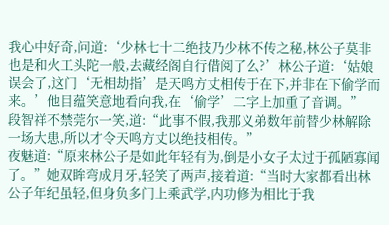我心中好奇,问道:‘少林七十二绝技乃少林不传之秘,林公子莫非也是和火工头陀一般,去藏经阁自行借阅了么?’林公子道:‘姑娘误会了,这门‘无相劫指’是天鸣方丈相传于在下,并非在下偷学而来。’他目蕴笑意地看向我,在‘偷学’二字上加重了音调。”
段智祥不禁莞尔一笑,道:“此事不假,我那义弟数年前替少林解除一场大患,所以才令天鸣方丈以绝技相传。”
夜魅道:“原来林公子是如此年轻有为,倒是小女子太过于孤陋寡闻了。”她双眸弯成月牙,轻笑了两声,接着道:“当时大家都看出林公子年纪虽轻,但身负多门上乘武学,内功修为相比于我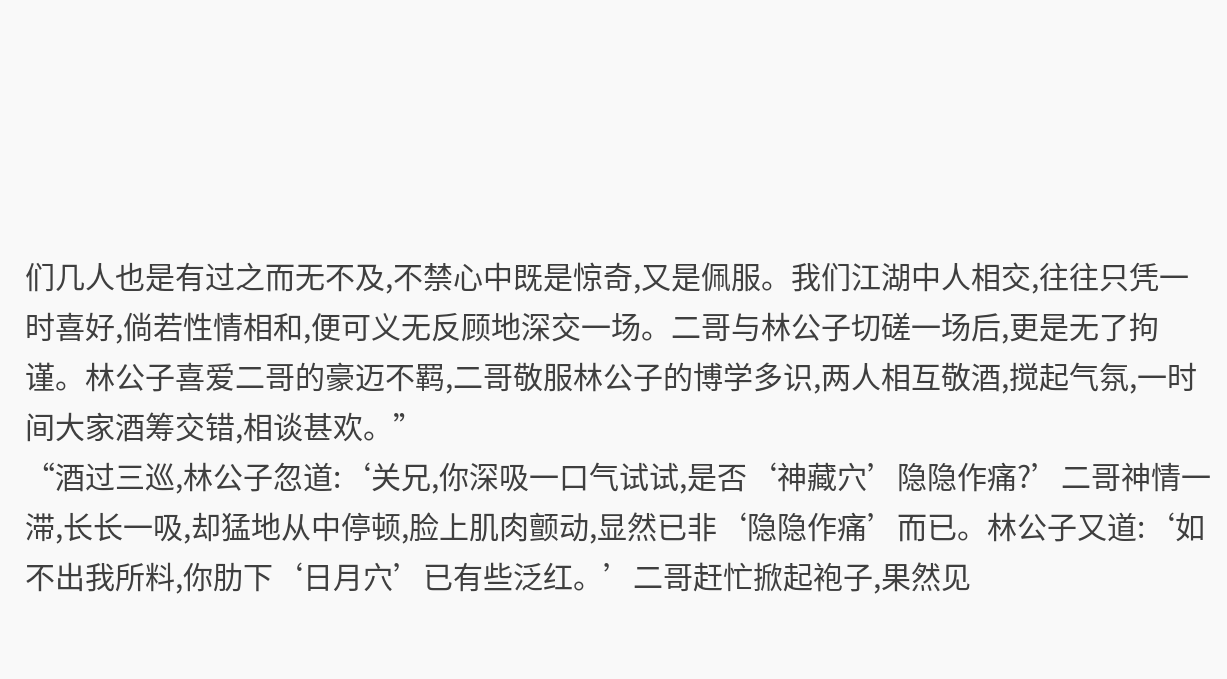们几人也是有过之而无不及,不禁心中既是惊奇,又是佩服。我们江湖中人相交,往往只凭一时喜好,倘若性情相和,便可义无反顾地深交一场。二哥与林公子切磋一场后,更是无了拘谨。林公子喜爱二哥的豪迈不羁,二哥敬服林公子的博学多识,两人相互敬酒,搅起气氛,一时间大家酒筹交错,相谈甚欢。”
“酒过三巡,林公子忽道:‘关兄,你深吸一口气试试,是否‘神藏穴’隐隐作痛?’二哥神情一滞,长长一吸,却猛地从中停顿,脸上肌肉颤动,显然已非‘隐隐作痛’而已。林公子又道:‘如不出我所料,你肋下‘日月穴’已有些泛红。’二哥赶忙掀起袍子,果然见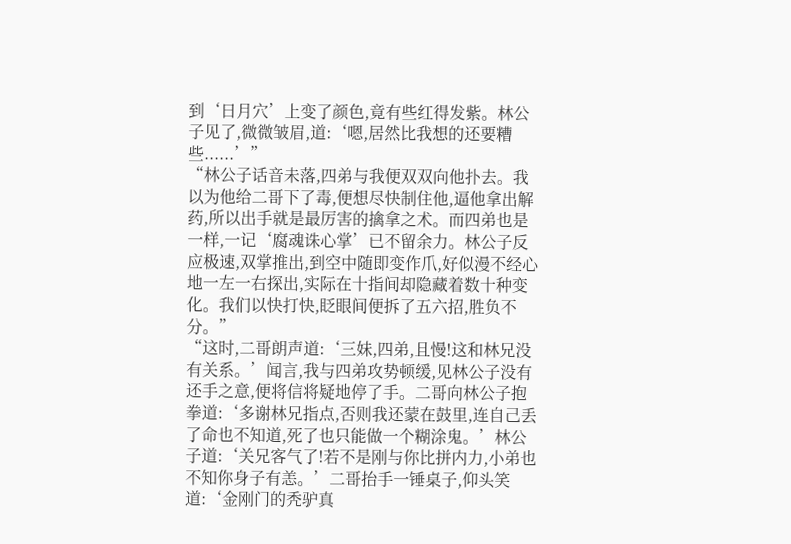到‘日月穴’上变了颜色,竟有些红得发紫。林公子见了,微微皱眉,道:‘嗯,居然比我想的还要糟些......’”
“林公子话音未落,四弟与我便双双向他扑去。我以为他给二哥下了毒,便想尽快制住他,逼他拿出解药,所以出手就是最厉害的擒拿之术。而四弟也是一样,一记‘腐魂诛心掌’已不留余力。林公子反应极速,双掌推出,到空中随即变作爪,好似漫不经心地一左一右探出,实际在十指间却隐藏着数十种变化。我们以快打快,眨眼间便拆了五六招,胜负不分。”
“这时,二哥朗声道:‘三妹,四弟,且慢!这和林兄没有关系。’闻言,我与四弟攻势顿缓,见林公子没有还手之意,便将信将疑地停了手。二哥向林公子抱拳道:‘多谢林兄指点,否则我还蒙在鼓里,连自己丢了命也不知道,死了也只能做一个糊涂鬼。’林公子道:‘关兄客气了!若不是刚与你比拼内力,小弟也不知你身子有恙。’二哥抬手一锤桌子,仰头笑道:‘金刚门的秃驴真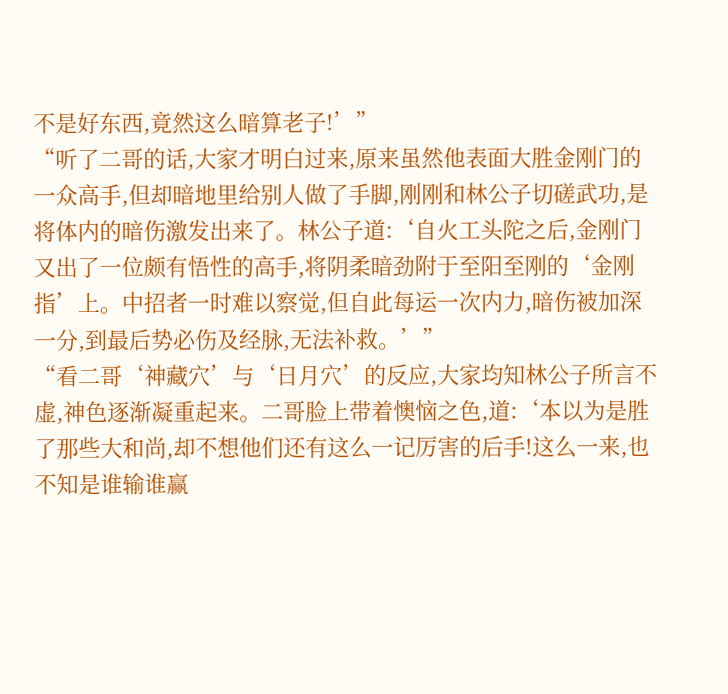不是好东西,竟然这么暗算老子!’”
“听了二哥的话,大家才明白过来,原来虽然他表面大胜金刚门的一众高手,但却暗地里给别人做了手脚,刚刚和林公子切磋武功,是将体内的暗伤激发出来了。林公子道:‘自火工头陀之后,金刚门又出了一位颇有悟性的高手,将阴柔暗劲附于至阳至刚的‘金刚指’上。中招者一时难以察觉,但自此每运一次内力,暗伤被加深一分,到最后势必伤及经脉,无法补救。’”
“看二哥‘神藏穴’与‘日月穴’的反应,大家均知林公子所言不虚,神色逐渐凝重起来。二哥脸上带着懊恼之色,道:‘本以为是胜了那些大和尚,却不想他们还有这么一记厉害的后手!这么一来,也不知是谁输谁赢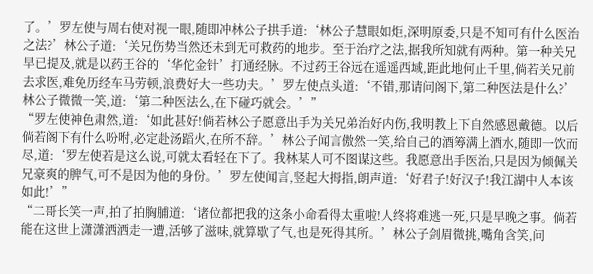了。’罗左使与周右使对视一眼,随即冲林公子拱手道:‘林公子慧眼如炬,深明原委,只是不知可有什么医治之法?’林公子道:‘关兄伤势当然还未到无可救药的地步。至于治疗之法,据我所知就有两种。第一种关兄早已提及,就是以药王谷的‘华佗金针’打通经脉。不过药王谷远在遥遥西域,距此地何止千里,倘若关兄前去求医,难免历经车马劳顿,浪费好大一些功夫。’罗左使点头道:‘不错,那请问阁下,第二种医法是什么?’林公子微微一笑,道:‘第二种医法么,在下碰巧就会。’”
“罗左使神色肃然,道:‘如此甚好!倘若林公子愿意出手为关兄弟治好内伤,我明教上下自然感恩戴德。以后倘若阁下有什么吩咐,必定赴汤蹈火,在所不辞。’林公子闻言傲然一笑,给自己的酒筹满上酒水,随即一饮而尽,道:‘罗左使若是这么说,可就太看轻在下了。我林某人可不图谋这些。我愿意出手医治,只是因为倾佩关兄豪爽的脾气,可不是因为他的身份。’罗左使闻言,竖起大拇指,朗声道:‘好君子!好汉子!我江湖中人本该如此!’”
“二哥长笑一声,拍了拍胸脯道:‘诸位都把我的这条小命看得太重啦!人终将难逃一死,只是早晚之事。倘若能在这世上潇潇洒洒走一遭,活够了滋味,就算歇了气,也是死得其所。’林公子剑眉微挑,嘴角含笑,问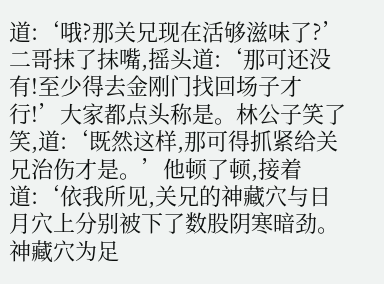道:‘哦?那关兄现在活够滋味了?’二哥抹了抹嘴,摇头道:‘那可还没有!至少得去金刚门找回场子才行!’大家都点头称是。林公子笑了笑,道:‘既然这样,那可得抓紧给关兄治伤才是。’他顿了顿,接着道:‘依我所见,关兄的神藏穴与日月穴上分别被下了数股阴寒暗劲。神藏穴为足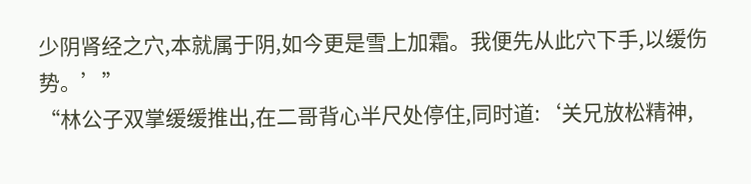少阴肾经之穴,本就属于阴,如今更是雪上加霜。我便先从此穴下手,以缓伤势。’”
“林公子双掌缓缓推出,在二哥背心半尺处停住,同时道:‘关兄放松精神,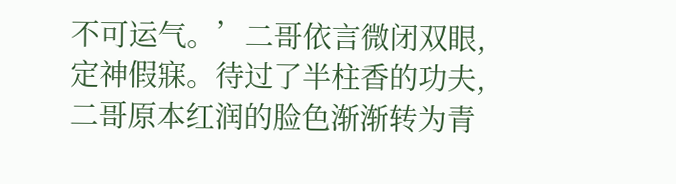不可运气。’二哥依言微闭双眼,定神假寐。待过了半柱香的功夫,二哥原本红润的脸色渐渐转为青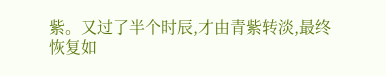紫。又过了半个时辰,才由青紫转淡,最终恢复如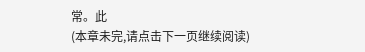常。此
(本章未完,请点击下一页继续阅读)